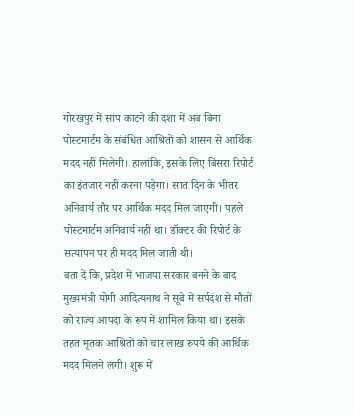गोरखपुर में सांप काटने की दशा में अब बिना पोस्टमार्टम के संबंधित आश्रितों को शासन से आर्थिक मदद नहीं मिलेगी। हालांकि, इसके लिए बिसरा रिपोर्ट का इंतजार नहीं करना पड़ेगा। सात दिन के भीतर अनिवार्य तौर पर आर्थिक मदद मिल जाएगी। पहले पोस्टमार्टम अनिवार्य नहीं था। डॉक्टर की रिपोर्ट के सत्यापन पर ही मदद मिल जाती थी।
बता दें कि, प्रदेश में भाजपा सरकार बनने के बाद मुख्यमंत्री योगी आदित्यनाथ ने सूबे में सर्पदंश से मौतों को राज्य आपदा के रूप में शामिल किया था। इसके तहत मृतक आश्रितों को चार लाख रुपये की आर्थिक मदद मिलने लगी। शुरू में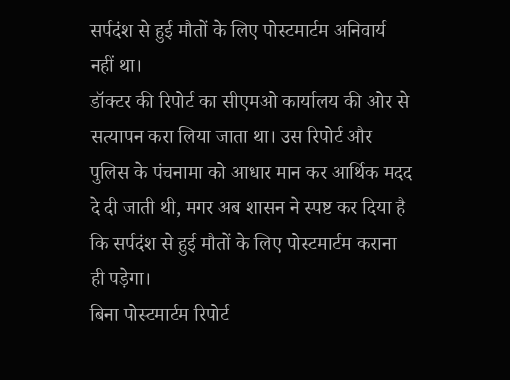सर्पदंश से हुई मौतों के लिए पोस्टमार्टम अनिवार्य नहीं था।
डॉक्टर की रिपोर्ट का सीएमओ कार्यालय की ओर से सत्यापन करा लिया जाता था। उस रिपोर्ट और पुलिस के पंचनामा को आधार मान कर आर्थिक मदद दे दी जाती थी, मगर अब शासन ने स्पष्ट कर दिया है कि सर्पदंश से हुई मौतों के लिए पोस्टमार्टम कराना ही पड़ेगा।
बिना पोस्टमार्टम रिपोर्ट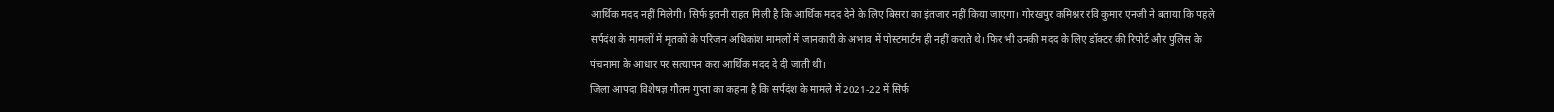आर्थिक मदद नहीं मिलेगी। सिर्फ इतनी राहत मिली है कि आर्थिक मदद देने के लिए बिसरा का इंतजार नहीं किया जाएगा। गोरखपुर कमिश्नर रवि कुमार एनजी ने बताया कि पहले सर्पदंश के मामलों में मृतकों के परिजन अधिकांश मामलों में जानकारी के अभाव में पोस्टमार्टम ही नहीं कराते थे। फिर भी उनकी मदद के लिए डॉक्टर की रिपोर्ट और पुलिस के पंचनामा के आधार पर सत्यापन करा आर्थिक मदद दे दी जाती थी।
जिला आपदा विशेषज्ञ गौतम गुप्ता का कहना है कि सर्पदंश के मामले में 2021-22 में सिर्फ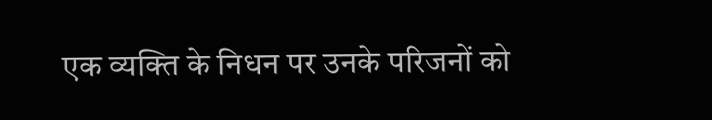एक व्यक्ति के निधन पर उनके परिजनों को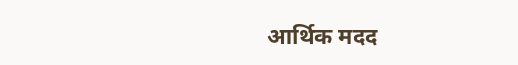आर्थिक मदद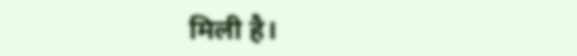मिली है।